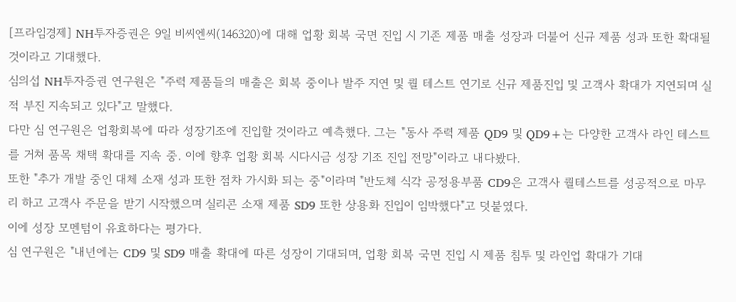[프라임경제] NH투자증권은 9일 비씨엔씨(146320)에 대해 업황 회복 국면 진입 시 기존 제품 매출 성장과 더불어 신규 제품 성과 또한 확대될 것이라고 기대했다.
심의섭 NH투자증권 연구원은 "주력 제품들의 매출은 회복 중이나 발주 지연 및 퀄 테스트 연기로 신규 제품진입 및 고객사 확대가 지연되며 실적 부진 지속되고 있다"고 말했다.
다만 심 연구원은 업황회복에 따라 성장기조에 진입할 것이라고 예측했다. 그는 "동사 주력 제품 QD9 및 QD9+는 다양한 고객사 라인 테스트를 거쳐 품목 채택 확대를 지속 중. 이에 향후 업황 회복 시다시금 성장 기조 진입 전망"이라고 내다봤다.
또한 "추가 개발 중인 대체 소재 성과 또한 점차 가시화 되는 중"이라며 "반도체 식각 공정용부품 CD9은 고객사 퀄테스트를 성공적으로 마무리 하고 고객사 주문을 받기 시작했으며 실리콘 소재 제품 SD9 또한 상용화 진입이 임박했다"고 덧붙였다.
이에 성장 모멘텀이 유효하다는 평가다.
심 연구원은 "내년에는 CD9 및 SD9 매출 확대에 따른 성장이 기대되며, 업황 회복 국면 진입 시 제품 침투 및 라인업 확대가 기대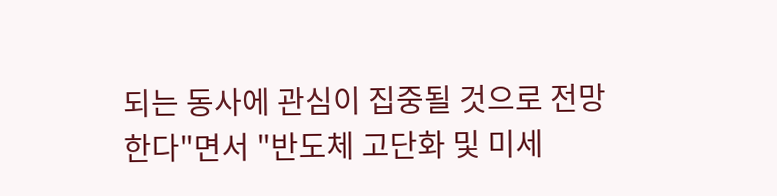되는 동사에 관심이 집중될 것으로 전망한다"면서 "반도체 고단화 및 미세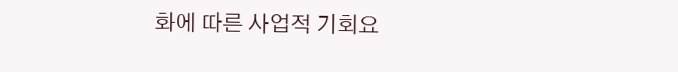화에 따른 사업적 기회요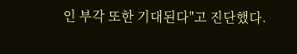인 부각 또한 기대된다"고 진단했다.